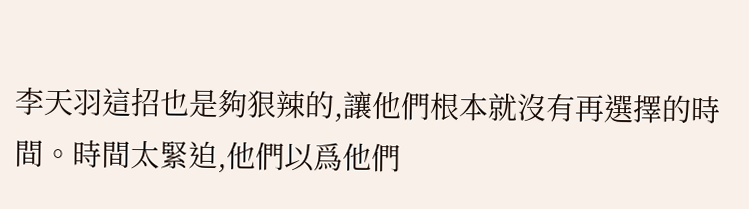李天羽這招也是夠狠辣的,讓他們根本就沒有再選擇的時間。時間太緊迫,他們以爲他們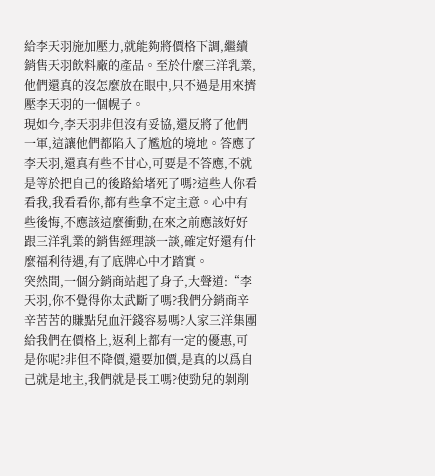給李天羽施加壓力,就能夠將價格下調,繼續銷售天羽飲料廠的產品。至於什麼三洋乳業,他們還真的沒怎麼放在眼中,只不過是用來擠壓李天羽的一個幌子。
現如今,李天羽非但沒有妥協,還反將了他們一軍,這讓他們都陷入了尷尬的境地。答應了李天羽,還真有些不甘心,可要是不答應,不就是等於把自己的後路給堵死了嗎?這些人你看看我,我看看你,都有些拿不定主意。心中有些後悔,不應該這麼衝動,在來之前應該好好跟三洋乳業的銷售經理談一談,確定好還有什麼福利待遇,有了底牌心中才踏實。
突然間,一個分銷商站起了身子,大聲道:“李天羽,你不覺得你太武斷了嗎?我們分銷商辛辛苦苦的賺點兒血汗錢容易嗎?人家三洋集團給我們在價格上,返利上都有一定的優惠,可是你呢?非但不降價,還要加價,是真的以爲自己就是地主,我們就是長工嗎?使勁兒的剝削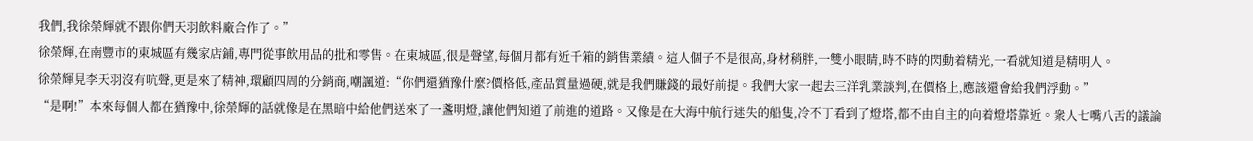我們,我徐榮輝就不跟你們天羽飲料廠合作了。”
徐榮輝,在南豐市的東城區有幾家店鋪,專門從事飲用品的批和零售。在東城區,很是聲望,每個月都有近千箱的銷售業績。這人個子不是很高,身材稍胖,一雙小眼睛,時不時的閃動着精光,一看就知道是精明人。
徐榮輝見李天羽沒有吭聲,更是來了精神,環顧四周的分銷商,嘲諷道:“你們還猶豫什麼?價格低,產品質量過硬,就是我們賺錢的最好前提。我們大家一起去三洋乳業談判,在價格上,應該還會給我們浮動。”
“是啊!”本來每個人都在猶豫中,徐榮輝的話就像是在黑暗中給他們送來了一盞明燈,讓他們知道了前進的道路。又像是在大海中航行迷失的船隻,冷不丁看到了燈塔,都不由自主的向着燈塔靠近。衆人七嘴八舌的議論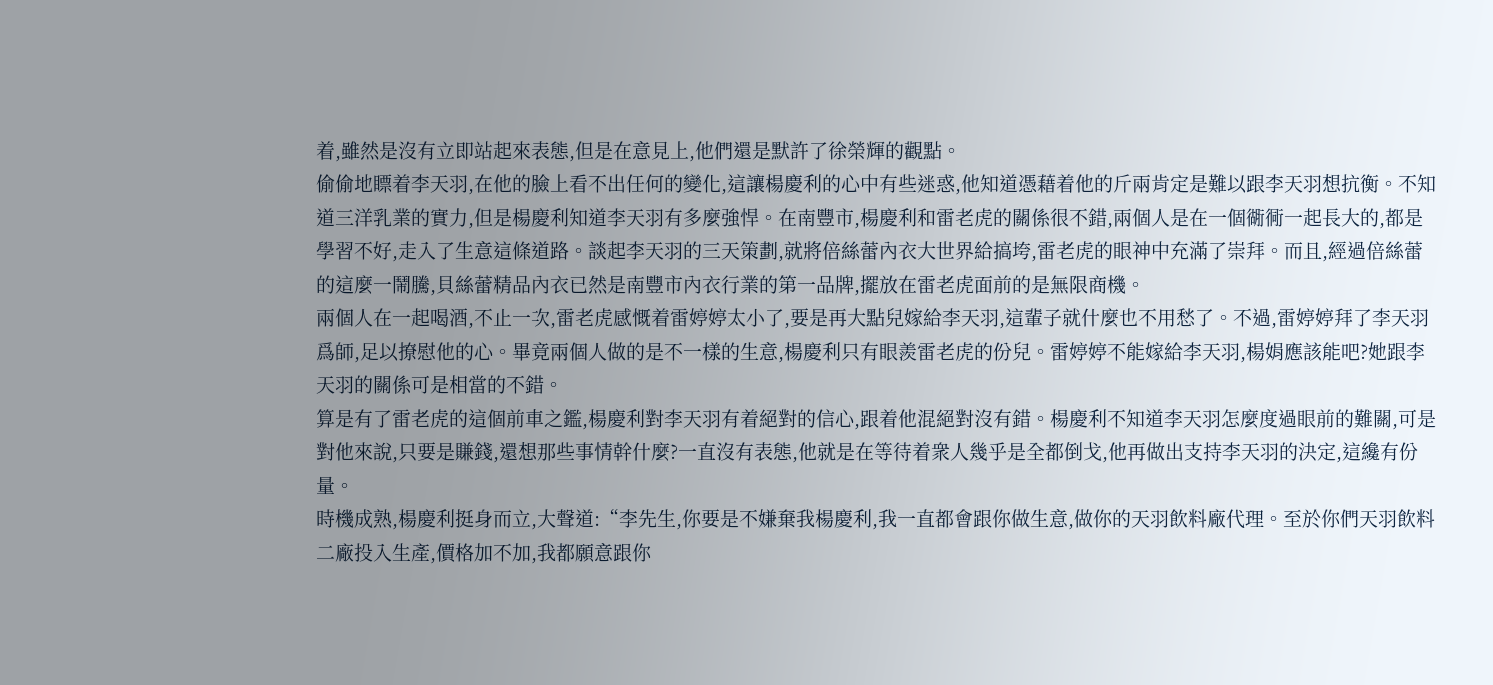着,雖然是沒有立即站起來表態,但是在意見上,他們還是默許了徐榮輝的觀點。
偷偷地瞟着李天羽,在他的臉上看不出任何的變化,這讓楊慶利的心中有些迷惑,他知道憑藉着他的斤兩肯定是難以跟李天羽想抗衡。不知道三洋乳業的實力,但是楊慶利知道李天羽有多麼強悍。在南豐市,楊慶利和雷老虎的關係很不錯,兩個人是在一個衚衕一起長大的,都是學習不好,走入了生意這條道路。談起李天羽的三天策劃,就將倍絲蕾內衣大世界給搞垮,雷老虎的眼神中充滿了崇拜。而且,經過倍絲蕾的這麼一鬧騰,貝絲蕾精品內衣已然是南豐市內衣行業的第一品牌,擺放在雷老虎面前的是無限商機。
兩個人在一起喝酒,不止一次,雷老虎感慨着雷婷婷太小了,要是再大點兒嫁給李天羽,這輩子就什麼也不用愁了。不過,雷婷婷拜了李天羽爲師,足以撩慰他的心。畢竟兩個人做的是不一樣的生意,楊慶利只有眼羨雷老虎的份兒。雷婷婷不能嫁給李天羽,楊娟應該能吧?她跟李天羽的關係可是相當的不錯。
算是有了雷老虎的這個前車之鑑,楊慶利對李天羽有着絕對的信心,跟着他混絕對沒有錯。楊慶利不知道李天羽怎麼度過眼前的難關,可是對他來說,只要是賺錢,還想那些事情幹什麼?一直沒有表態,他就是在等待着衆人幾乎是全都倒戈,他再做出支持李天羽的決定,這纔有份量。
時機成熟,楊慶利挺身而立,大聲道:“李先生,你要是不嫌棄我楊慶利,我一直都會跟你做生意,做你的天羽飲料廠代理。至於你們天羽飲料二廠投入生產,價格加不加,我都願意跟你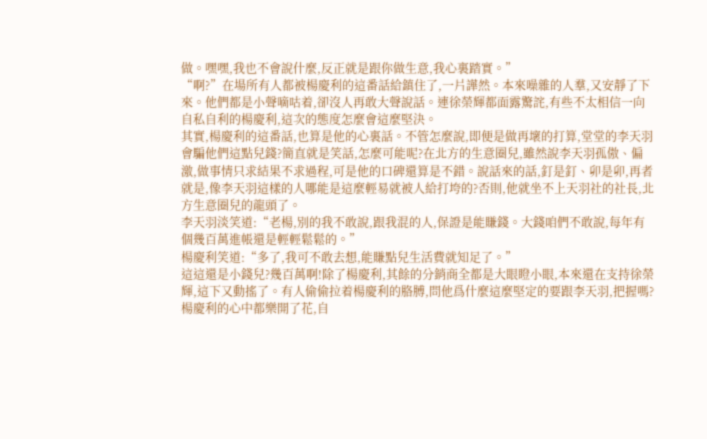做。嘿嘿,我也不會說什麼,反正就是跟你做生意,我心裏踏實。”
“啊?”在場所有人都被楊慶利的這番話給鎮住了,一片譁然。本來噪雜的人羣,又安靜了下來。他們都是小聲嘀咕着,卻沒人再敢大聲說話。連徐榮輝都面露驚詫,有些不太相信一向自私自利的楊慶利,這次的態度怎麼會這麼堅決。
其實,楊慶利的這番話,也算是他的心裏話。不管怎麼說,即便是做再壞的打算,堂堂的李天羽會騙他們這點兒錢?簡直就是笑話,怎麼可能呢?在北方的生意圈兒,雖然說李天羽孤傲、偏激,做事情只求結果不求過程,可是他的口碑還算是不錯。說話來的話,釘是釘、卯是卯,再者就是,像李天羽這樣的人哪能是這麼輕易就被人給打垮的?否則,他就坐不上天羽社的社長,北方生意圈兒的龍頭了。
李天羽淡笑道:“老楊,別的我不敢說,跟我混的人,保證是能賺錢。大錢咱們不敢說,每年有個幾百萬進帳還是輕輕鬆鬆的。”
楊慶利笑道:“多了,我可不敢去想,能賺點兒生活費就知足了。”
這這還是小錢兒?幾百萬啊!除了楊慶利,其餘的分銷商全都是大眼瞪小眼,本來還在支持徐榮輝,這下又動搖了。有人偷偷拉着楊慶利的胳膊,問他爲什麼這麼堅定的要跟李天羽,把握嗎?楊慶利的心中都樂開了花,自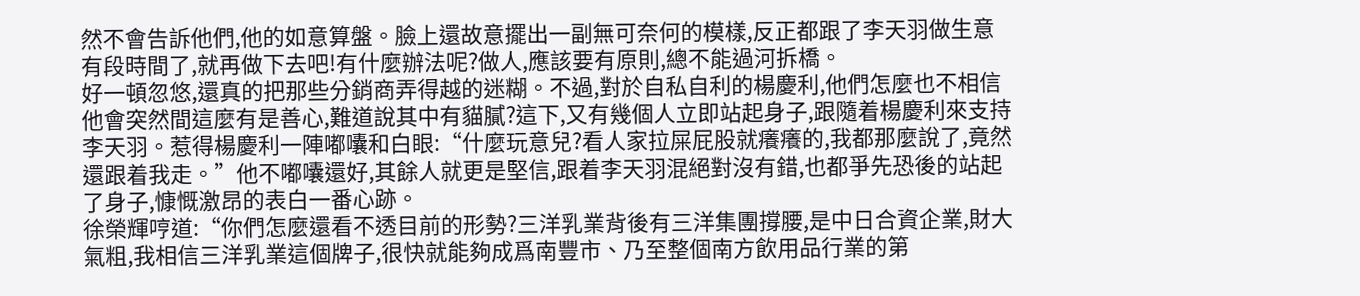然不會告訴他們,他的如意算盤。臉上還故意擺出一副無可奈何的模樣,反正都跟了李天羽做生意有段時間了,就再做下去吧!有什麼辦法呢?做人,應該要有原則,總不能過河拆橋。
好一頓忽悠,還真的把那些分銷商弄得越的迷糊。不過,對於自私自利的楊慶利,他們怎麼也不相信他會突然間這麼有是善心,難道說其中有貓膩?這下,又有幾個人立即站起身子,跟隨着楊慶利來支持李天羽。惹得楊慶利一陣嘟囔和白眼:“什麼玩意兒?看人家拉屎屁股就癢癢的,我都那麼說了,竟然還跟着我走。”他不嘟囔還好,其餘人就更是堅信,跟着李天羽混絕對沒有錯,也都爭先恐後的站起了身子,慷慨激昂的表白一番心跡。
徐榮輝哼道:“你們怎麼還看不透目前的形勢?三洋乳業背後有三洋集團撐腰,是中日合資企業,財大氣粗,我相信三洋乳業這個牌子,很快就能夠成爲南豐市、乃至整個南方飲用品行業的第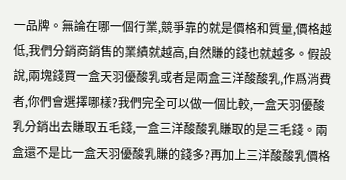一品牌。無論在哪一個行業,競爭靠的就是價格和質量,價格越低,我們分銷商銷售的業績就越高,自然賺的錢也就越多。假設說,兩塊錢買一盒天羽優酸乳或者是兩盒三洋酸酸乳,作爲消費者,你們會選擇哪樣?我們完全可以做一個比較,一盒天羽優酸乳分銷出去賺取五毛錢,一盒三洋酸酸乳賺取的是三毛錢。兩盒還不是比一盒天羽優酸乳賺的錢多?再加上三洋酸酸乳價格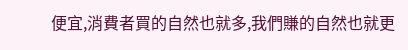便宜,消費者買的自然也就多,我們賺的自然也就更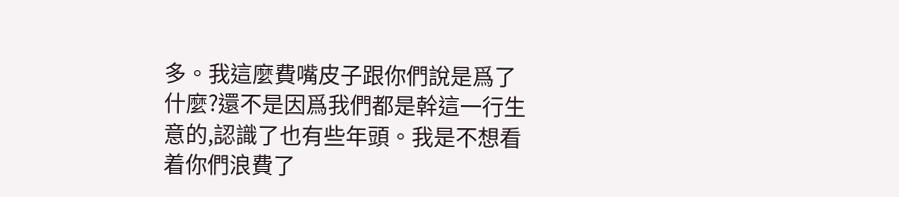多。我這麼費嘴皮子跟你們說是爲了什麼?還不是因爲我們都是幹這一行生意的,認識了也有些年頭。我是不想看着你們浪費了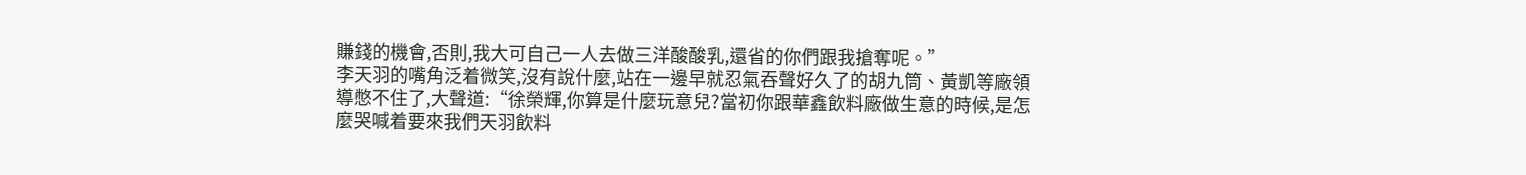賺錢的機會,否則,我大可自己一人去做三洋酸酸乳,還省的你們跟我搶奪呢。”
李天羽的嘴角泛着微笑,沒有說什麼,站在一邊早就忍氣吞聲好久了的胡九筒、黃凱等廠領導憋不住了,大聲道:“徐榮輝,你算是什麼玩意兒?當初你跟華鑫飲料廠做生意的時候,是怎麼哭喊着要來我們天羽飲料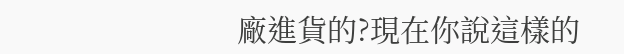廠進貨的?現在你說這樣的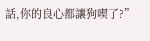話,你的良心都讓狗喫了?”